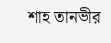শাহ তানভীর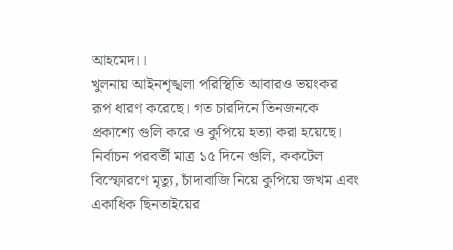আহমেদ।।
খুলনায় আইনশৃঙ্খলা পরিস্থিতি আবারও ভয়ংকর রূপ ধারণ করেছে। গত চারদিনে তিনজনকে প্রকাশ্যে গুলি করে ও কুপিয়ে হত্যা করা হয়েছে। নির্বাচন পরবর্তী মাত্র ১৫ দিনে গুলি, ককটেল বিস্ফোরণে মৃত্যু, চাঁদাবাজি নিয়ে কুপিয়ে জখম এবং একাধিক ছিনতাইয়ের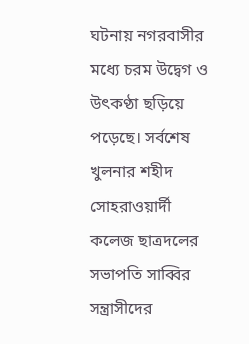ঘটনায় নগরবাসীর মধ্যে চরম উদ্বেগ ও উৎকণ্ঠা ছড়িয়ে পড়েছে। সর্বশেষ খুলনার শহীদ সোহরাওয়ার্দী কলেজ ছাত্রদলের সভাপতি সাব্বির সন্ত্রাসীদের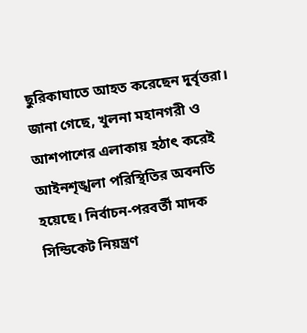ছুরিকাঘাতে আহত করেছেন দুর্বৃত্তরা।
জানা গেছে, খুলনা মহানগরী ও আশপাশের এলাকায় হঠাৎ করেই আইনশৃঙ্খলা পরিস্থিতির অবনতি হয়েছে। নির্বাচন-পরবর্তী মাদক সিন্ডিকেট নিয়ন্ত্রণ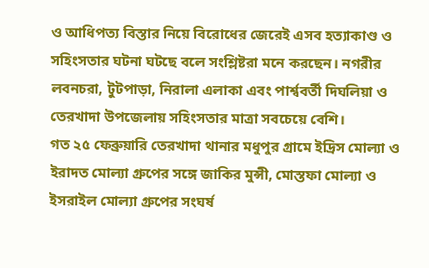ও আধিপত্য বিস্তার নিয়ে বিরোধের জেরেই এসব হত্যাকাণ্ড ও সহিংসতার ঘটনা ঘটছে বলে সংশ্লিষ্টরা মনে করছেন। নগরীর লবনচরা, টুটপাড়া, নিরালা এলাকা এবং পার্শ্ববর্তী দিঘলিয়া ও তেরখাদা উপজেলায় সহিংসতার মাত্রা সবচেয়ে বেশি।
গত ২৫ ফেব্রুয়ারি তেরখাদা থানার মধুপুর গ্রামে ইদ্রিস মোল্যা ও ইরাদত মোল্যা গ্রুপের সঙ্গে জাকির মুন্সী, মোস্তফা মোল্যা ও ইসরাইল মোল্যা গ্রুপের সংঘর্ষ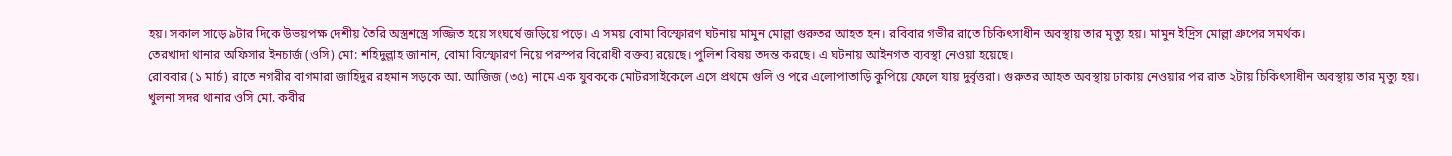হয়। সকাল সাড়ে ৯টার দিকে উভয়পক্ষ দেশীয় তৈরি অস্ত্রশস্ত্রে সজ্জিত হয়ে সংঘর্ষে জড়িয়ে পড়ে। এ সময় বোমা বিস্ফোরণ ঘটনায় মামুন মোল্লা গুরুতর আহত হন। রবিবার গভীর রাতে চিকিৎসাধীন অবস্থায় তার মৃত্যু হয়। মামুন ইদ্রিস মোল্লা গ্রুপের সমর্থক।
তেরখাদা থানার অফিসার ইনচার্জ (ওসি) মো: শহিদুল্লাহ জানান, বোমা বিস্ফোরণ নিয়ে পরস্পর বিরোধী বক্তব্য রয়েছে। পুলিশ বিষয় তদন্ত করছে। এ ঘটনায় আইনগত ব্যবস্থা নেওয়া হয়েছে।
রোববার (১ মার্চ) রাতে নগরীর বাগমারা জাহিদুর রহমান সড়কে আ. আজিজ (৩৫) নামে এক যুবককে মোটরসাইকেলে এসে প্রথমে গুলি ও পরে এলোপাতাড়ি কুপিয়ে ফেলে যায় দুর্বৃত্তরা। গুরুতর আহত অবস্থায় ঢাকায় নেওয়ার পর রাত ২টায় চিকিৎসাধীন অবস্থায় তার মৃত্যু হয়।
খুলনা সদর থানার ওসি মো. কবীর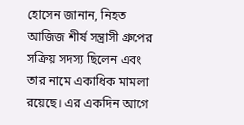হোসেন জানান, নিহত আজিজ শীর্ষ সন্ত্রাসী গ্রুপের সক্রিয় সদস্য ছিলেন এবং তার নামে একাধিক মামলা রয়েছে। এর একদিন আগে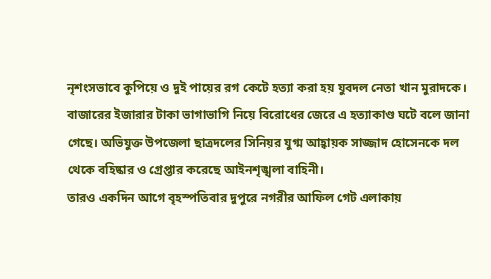নৃশংসভাবে কুপিয়ে ও দুই পায়ের রগ কেটে হত্যা করা হয় যুবদল নেতা খান মুরাদকে। বাজারের ইজারার টাকা ভাগাভাগি নিয়ে বিরোধের জেরে এ হত্যাকাণ্ড ঘটে বলে জানা গেছে। অভিযুক্ত উপজেলা ছাত্রদলের সিনিয়র যুগ্ম আহ্বায়ক সাজ্জাদ হোসেনকে দল থেকে বহিষ্কার ও গ্রেপ্তার করেছে আইনশৃঙ্খলা বাহিনী।
তারও একদিন আগে বৃহস্পতিবার দুপুরে নগরীর আফিল গেট এলাকায়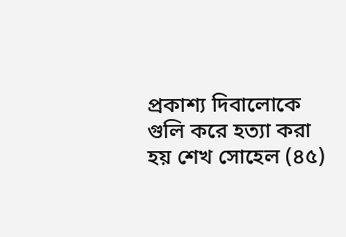প্রকাশ্য দিবালোকে গুলি করে হত্যা করা হয় শেখ সোহেল (৪৫)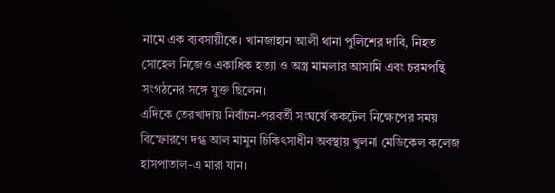নামে এক ব্যবসায়ীকে। খানজাহান আলী থানা পুলিশের দাবি, নিহত সোহেল নিজেও একাধিক হত্যা ও অস্ত্র মামলার আসামি এবং চরমপন্থি সংগঠনের সঙ্গে যুক্ত ছিলেন।
এদিকে তেরখাদায় নির্বাচন-পরবর্তী সংঘর্ষে ককটেল নিক্ষেপের সময় বিস্ফোরণে দগ্ধ আল মামুন চিকিৎসাধীন অবস্থায় খুলনা মেডিকেল কলেজ হাসপাতাল-এ মারা যান।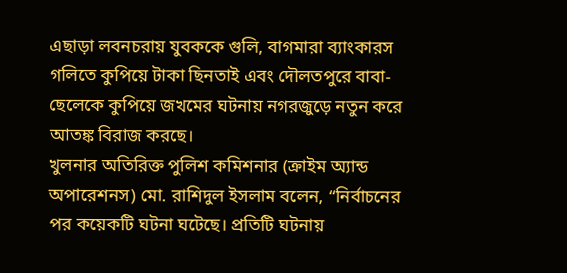এছাড়া লবনচরায় যুবককে গুলি, বাগমারা ব্যাংকারস গলিতে কুপিয়ে টাকা ছিনতাই এবং দৌলতপুরে বাবা-ছেলেকে কুপিয়ে জখমের ঘটনায় নগরজুড়ে নতুন করে আতঙ্ক বিরাজ করছে।
খুলনার অতিরিক্ত পুলিশ কমিশনার (ক্রাইম অ্যান্ড অপারেশনস) মো. রাশিদুল ইসলাম বলেন, “নির্বাচনের পর কয়েকটি ঘটনা ঘটেছে। প্রতিটি ঘটনায়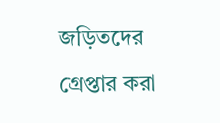জড়িতদের গ্রেপ্তার করা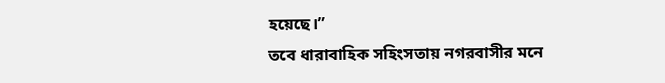হয়েছে।”
তবে ধারাবাহিক সহিংসতায় নগরবাসীর মনে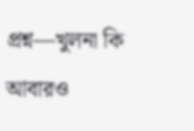প্রশ্ন—খুলনা কি আবারও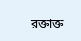রক্তাক্ত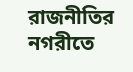রাজনীতির নগরীতে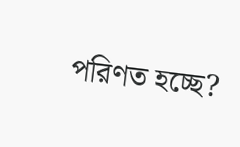পরিণত হচ্ছে?